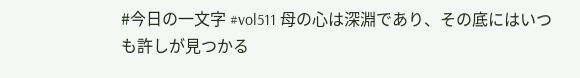#今日の一文字 #vol511 母の心は深淵であり、その底にはいつも許しが見つかる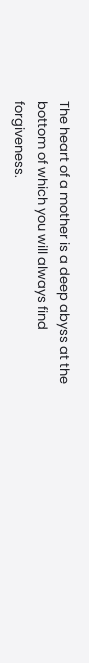The heart of a mother is a deep abyss at the bottom of which you will always find forgiveness.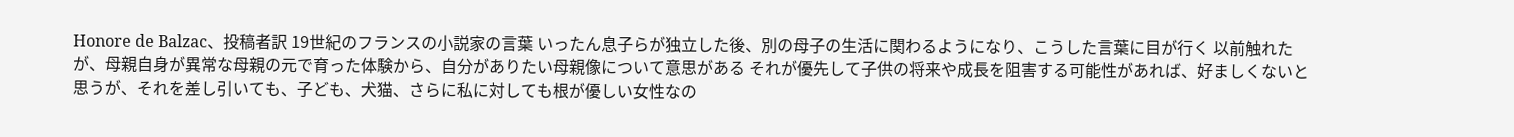Honore de Balzac、投稿者訳 19世紀のフランスの小説家の言葉 いったん息子らが独立した後、別の母子の生活に関わるようになり、こうした言葉に目が行く 以前触れたが、母親自身が異常な母親の元で育った体験から、自分がありたい母親像について意思がある それが優先して子供の将来や成長を阻害する可能性があれば、好ましくないと思うが、それを差し引いても、子ども、犬猫、さらに私に対しても根が優しい女性なの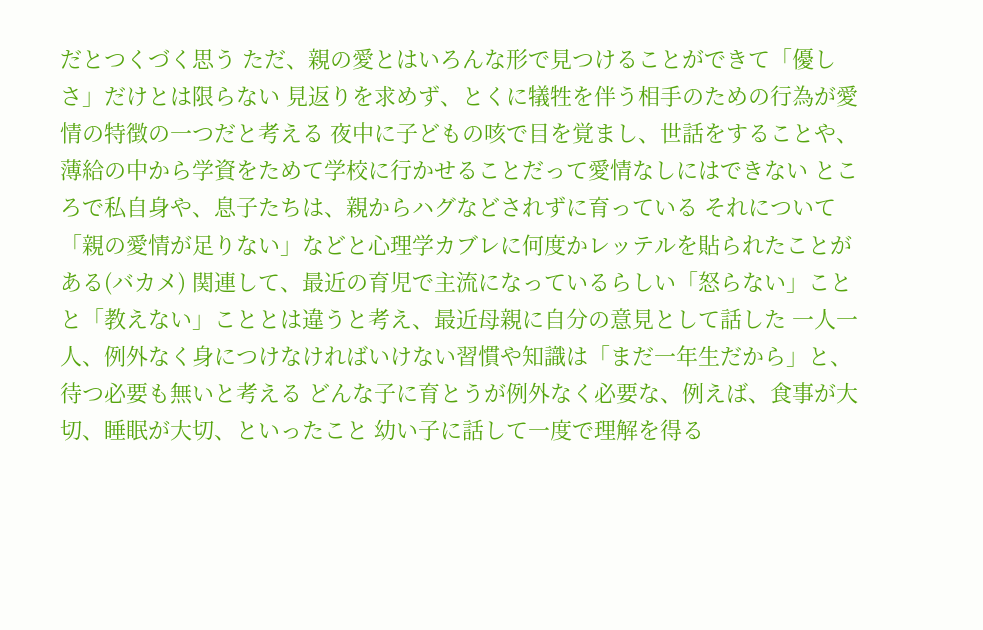だとつくづく思う ただ、親の愛とはいろんな形で見つけることができて「優しさ」だけとは限らない 見返りを求めず、とくに犠牲を伴う相手のための行為が愛情の特徴の一つだと考える 夜中に子どもの咳で目を覚まし、世話をすることや、薄給の中から学資をためて学校に行かせることだって愛情なしにはできない ところで私自身や、息子たちは、親からハグなどされずに育っている それについて「親の愛情が足りない」などと心理学カブレに何度かレッテルを貼られたことがある(バカメ) 関連して、最近の育児で主流になっているらしい「怒らない」ことと「教えない」こととは違うと考え、最近母親に自分の意見として話した 一人一人、例外なく身につけなければいけない習慣や知識は「まだ一年生だから」と、待つ必要も無いと考える どんな子に育とうが例外なく必要な、例えば、食事が大切、睡眠が大切、といったこと 幼い子に話して一度で理解を得る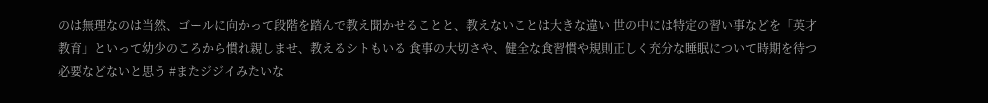のは無理なのは当然、ゴールに向かって段階を踏んで教え聞かせることと、教えないことは大きな違い 世の中には特定の習い事などを「英才教育」といって幼少のころから慣れ親しませ、教えるシトもいる 食事の大切さや、健全な食習慣や規則正しく充分な睡眠について時期を待つ必要などないと思う #またジジイみたいな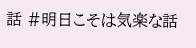話 #明日こそは気楽な話